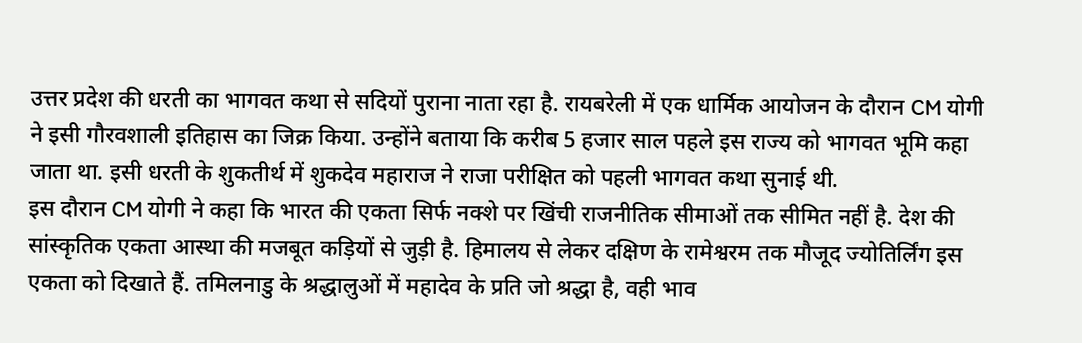उत्तर प्रदेश की धरती का भागवत कथा से सदियों पुराना नाता रहा है. रायबरेली में एक धार्मिक आयोजन के दौरान CM योगी ने इसी गौरवशाली इतिहास का जिक्र किया. उन्होंने बताया कि करीब 5 हजार साल पहले इस राज्य को भागवत भूमि कहा जाता था. इसी धरती के शुकतीर्थ में शुकदेव महाराज ने राजा परीक्षित को पहली भागवत कथा सुनाई थी.
इस दौरान CM योगी ने कहा कि भारत की एकता सिर्फ नक्शे पर खिंची राजनीतिक सीमाओं तक सीमित नहीं है. देश की सांस्कृतिक एकता आस्था की मजबूत कड़ियों से जुड़ी है. हिमालय से लेकर दक्षिण के रामेश्वरम तक मौजूद ज्योतिर्लिंग इस एकता को दिखाते हैं. तमिलनाडु के श्रद्धालुओं में महादेव के प्रति जो श्रद्धा है, वही भाव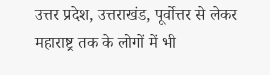उत्तर प्रदेश, उत्तराखंड, पूर्वोत्तर से लेकर महाराष्ट्र तक के लोगों में भी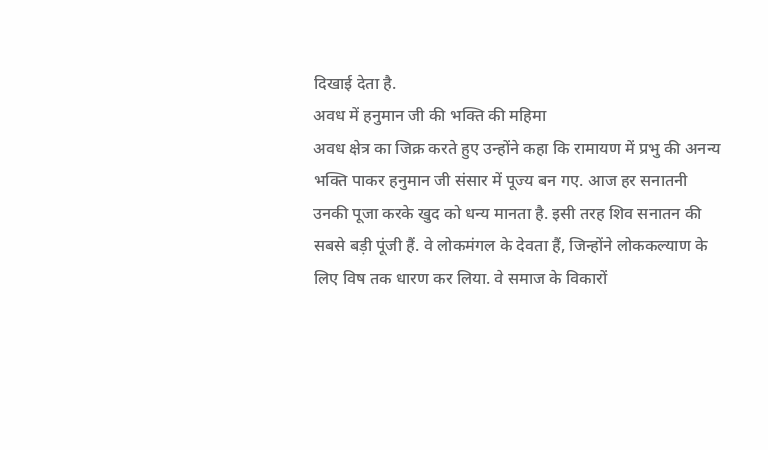दिखाई देता है.
अवध में हनुमान जी की भक्ति की महिमा
अवध क्षेत्र का जिक्र करते हुए उन्होंने कहा कि रामायण में प्रभु की अनन्य भक्ति पाकर हनुमान जी संसार में पूज्य बन गए. आज हर सनातनी उनकी पूजा करके खुद को धन्य मानता है. इसी तरह शिव सनातन की सबसे बड़ी पूंजी हैं. वे लोकमंगल के देवता हैं, जिन्होंने लोककल्याण के लिए विष तक धारण कर लिया. वे समाज के विकारों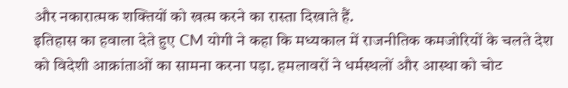और नकारात्मक शक्तियों को खत्म करने का रास्ता दिखाते हैं.
इतिहास का हवाला देते हुए CM योगी ने कहा कि मध्यकाल में राजनीतिक कमजोरियों के चलते देश को विदेशी आक्रांताओं का सामना करना पड़ा. हमलावरों ने धर्मस्थलों और आस्था को चोट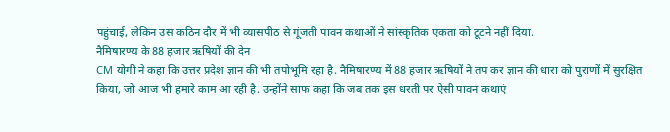पहुंचाई, लेकिन उस कठिन दौर में भी व्यासपीठ से गूंजती पावन कथाओं ने सांस्कृतिक एकता को टूटने नहीं दिया.
नैमिषारण्य के 88 हजार ऋषियों की देन
CM योगी ने कहा कि उत्तर प्रदेश ज्ञान की भी तपोभूमि रहा है. नैमिषारण्य में 88 हजार ऋषियों ने तप कर ज्ञान की धारा को पुराणों में सुरक्षित किया, जो आज भी हमारे काम आ रही है. उन्होंने साफ कहा कि जब तक इस धरती पर ऐसी पावन कथाएं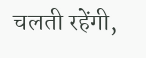चलती रहेंगी,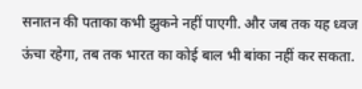सनातन की पताका कभी झुकने नहीं पाएगी. और जब तक यह ध्वज ऊंचा रहेगा, तब तक भारत का कोई बाल भी बांका नहीं कर सकता.